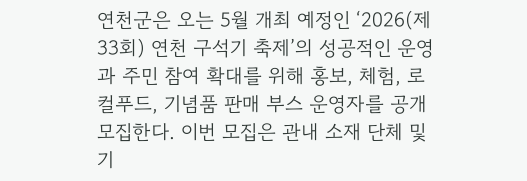연천군은 오는 5월 개최 예정인 ‘2026(제33회) 연천 구석기 축제’의 성공적인 운영과 주민 참여 확대를 위해 홍보, 체험, 로컬푸드, 기념품 판매 부스 운영자를 공개 모집한다. 이번 모집은 관내 소재 단체 및 기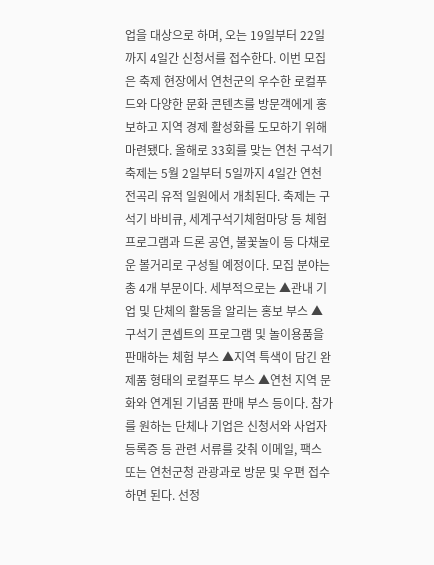업을 대상으로 하며, 오는 19일부터 22일까지 4일간 신청서를 접수한다. 이번 모집은 축제 현장에서 연천군의 우수한 로컬푸드와 다양한 문화 콘텐츠를 방문객에게 홍보하고 지역 경제 활성화를 도모하기 위해 마련됐다. 올해로 33회를 맞는 연천 구석기 축제는 5월 2일부터 5일까지 4일간 연천 전곡리 유적 일원에서 개최된다. 축제는 구석기 바비큐, 세계구석기체험마당 등 체험 프로그램과 드론 공연, 불꽃놀이 등 다채로운 볼거리로 구성될 예정이다. 모집 분야는 총 4개 부문이다. 세부적으로는 ▲관내 기업 및 단체의 활동을 알리는 홍보 부스 ▲구석기 콘셉트의 프로그램 및 놀이용품을 판매하는 체험 부스 ▲지역 특색이 담긴 완제품 형태의 로컬푸드 부스 ▲연천 지역 문화와 연계된 기념품 판매 부스 등이다. 참가를 원하는 단체나 기업은 신청서와 사업자등록증 등 관련 서류를 갖춰 이메일, 팩스 또는 연천군청 관광과로 방문 및 우편 접수하면 된다. 선정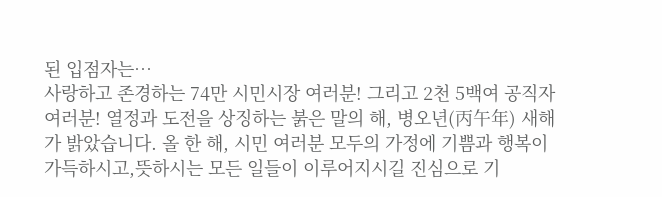된 입점자는…
사랑하고 존경하는 74만 시민시장 여러분! 그리고 2천 5백여 공직자 여러분! 열정과 도전을 상징하는 붉은 말의 해, 병오년(丙午年) 새해가 밝았습니다. 올 한 해, 시민 여러분 모두의 가정에 기쁨과 행복이 가득하시고,뜻하시는 모든 일들이 이루어지시길 진심으로 기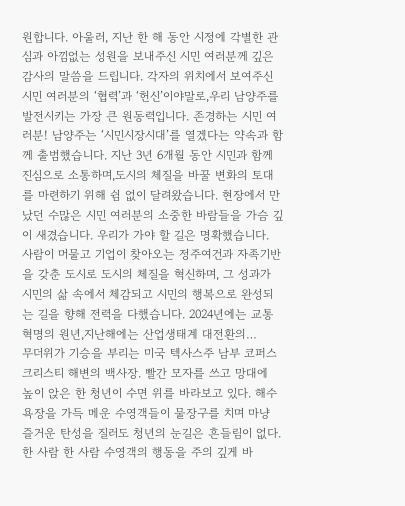원합니다. 아울러, 지난 한 해 동안 시정에 각별한 관심과 아낌없는 성원을 보내주신 시민 여러분께 깊은 감사의 말씀을 드립니다. 각자의 위치에서 보여주신 시민 여러분의 ‘협력’과 ‘헌신’이야말로,우리 남양주를 발전시키는 가장 큰 원동력입니다. 존경하는 시민 여러분! 남양주는 ‘시민시장시대’를 열겠다는 약속과 함께 출범했습니다. 지난 3년 6개월 동안 시민과 함께 진심으로 소통하며,도시의 체질을 바꿀 변화의 토대를 마련하기 위해 쉼 없이 달려왔습니다. 현장에서 만났던 수많은 시민 여러분의 소중한 바람들을 가슴 깊이 새겼습니다. 우리가 가야 할 길은 명확했습니다. 사람이 머물고 기업이 찾아오는 정주여건과 자족기반을 갖춘 도시로 도시의 체질을 혁신하며, 그 성과가 시민의 삶 속에서 체감되고 시민의 행복으로 완성되는 길을 향해 전력을 다했습니다. 2024년에는 교통혁명의 원년,지난해에는 산업생태계 대전환의…
무더위가 기승을 부리는 미국 텍사스주 남부 코퍼스 크리스티 해변의 백사장. 빨간 모자를 쓰고 망대에 높이 앉은 한 청년이 수면 위를 바라보고 있다. 해수욕장을 가득 메운 수영객들이 물장구를 치며 마냥 즐거운 탄성을 질러도 청년의 눈길은 흔들림이 없다. 한 사람 한 사람 수영객의 행동을 주의 깊게 바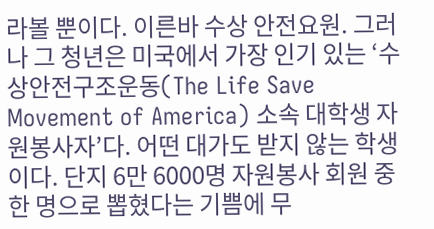라볼 뿐이다. 이른바 수상 안전요원. 그러나 그 청년은 미국에서 가장 인기 있는 ‘수상안전구조운동(The Life Save Movement of America) 소속 대학생 자원봉사자’다. 어떤 대가도 받지 않는 학생이다. 단지 6만 6000명 자원봉사 회원 중 한 명으로 뽑혔다는 기쁨에 무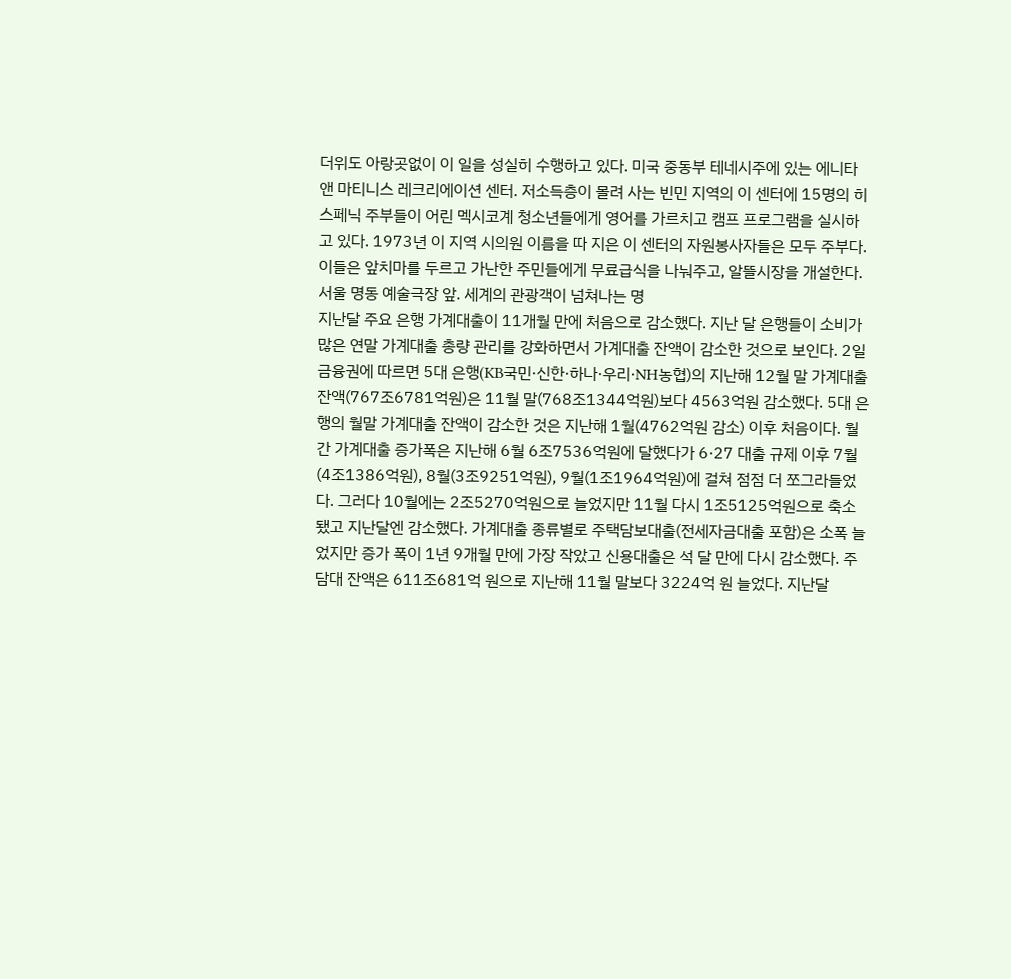더위도 아랑곳없이 이 일을 성실히 수행하고 있다. 미국 중동부 테네시주에 있는 에니타 앤 마티니스 레크리에이션 센터. 저소득층이 몰려 사는 빈민 지역의 이 센터에 15명의 히스페닉 주부들이 어린 멕시코계 청소년들에게 영어를 가르치고 캠프 프로그램을 실시하고 있다. 1973년 이 지역 시의원 이름을 따 지은 이 센터의 자원봉사자들은 모두 주부다. 이들은 앞치마를 두르고 가난한 주민들에게 무료급식을 나눠주고, 알뜰시장을 개설한다. 서울 명동 예술극장 앞. 세계의 관광객이 넘쳐나는 명
지난달 주요 은행 가계대출이 11개월 만에 처음으로 감소했다. 지난 달 은행들이 소비가 많은 연말 가계대출 총량 관리를 강화하면서 가계대출 잔액이 감소한 것으로 보인다. 2일 금융권에 따르면 5대 은행(KB국민·신한·하나·우리·NH농협)의 지난해 12월 말 가계대출 잔액(767조6781억원)은 11월 말(768조1344억원)보다 4563억원 감소했다. 5대 은행의 월말 가계대출 잔액이 감소한 것은 지난해 1월(4762억원 감소) 이후 처음이다. 월간 가계대출 증가폭은 지난해 6월 6조7536억원에 달했다가 6·27 대출 규제 이후 7월(4조1386억원), 8월(3조9251억원), 9월(1조1964억원)에 걸쳐 점점 더 쪼그라들었다. 그러다 10월에는 2조5270억원으로 늘었지만 11월 다시 1조5125억원으로 축소됐고 지난달엔 감소했다. 가계대출 종류별로 주택담보대출(전세자금대출 포함)은 소폭 늘었지만 증가 폭이 1년 9개월 만에 가장 작았고 신용대출은 석 달 만에 다시 감소했다. 주담대 잔액은 611조681억 원으로 지난해 11월 말보다 3224억 원 늘었다. 지난달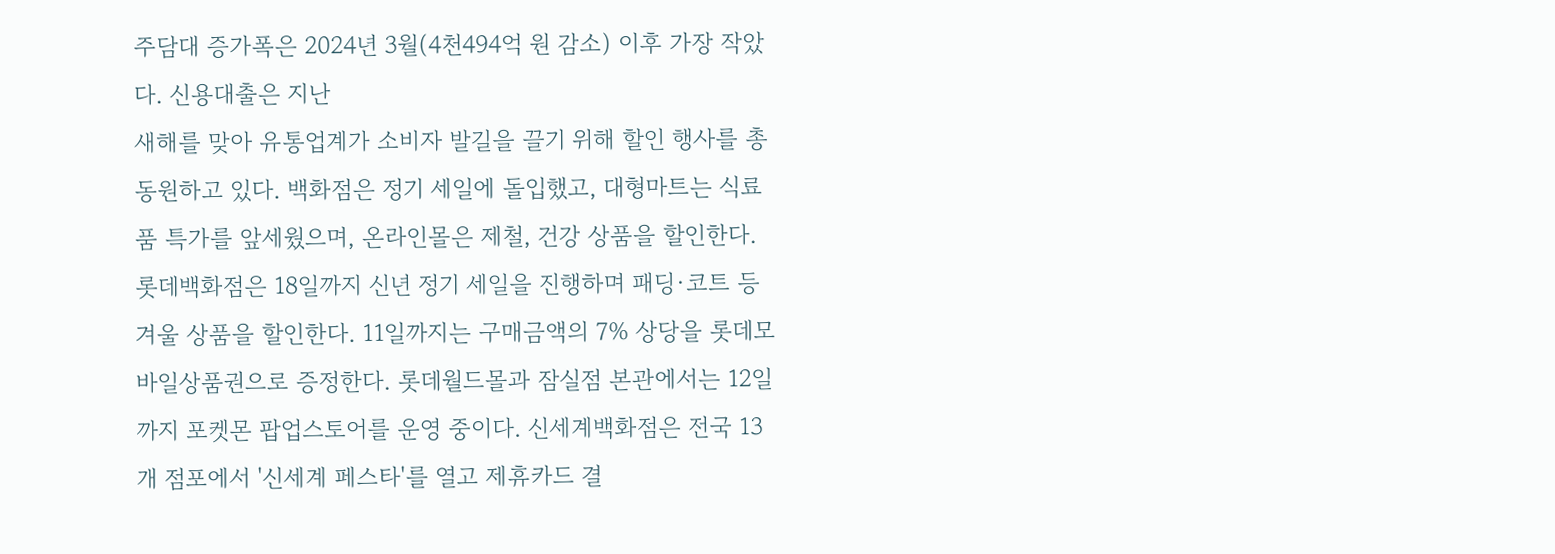주담대 증가폭은 2024년 3월(4천494억 원 감소) 이후 가장 작았다. 신용대출은 지난
새해를 맞아 유통업계가 소비자 발길을 끌기 위해 할인 행사를 총동원하고 있다. 백화점은 정기 세일에 돌입했고, 대형마트는 식료품 특가를 앞세웠으며, 온라인몰은 제철, 건강 상품을 할인한다. 롯데백화점은 18일까지 신년 정기 세일을 진행하며 패딩·코트 등 겨울 상품을 할인한다. 11일까지는 구매금액의 7% 상당을 롯데모바일상품권으로 증정한다. 롯데월드몰과 잠실점 본관에서는 12일까지 포켓몬 팝업스토어를 운영 중이다. 신세계백화점은 전국 13개 점포에서 '신세계 페스타'를 열고 제휴카드 결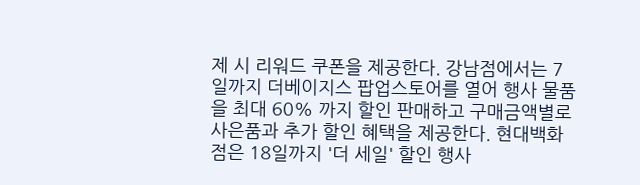제 시 리워드 쿠폰을 제공한다. 강남점에서는 7일까지 더베이지스 팝업스토어를 열어 행사 물품을 최대 60% 까지 할인 판매하고 구매금액별로 사은품과 추가 할인 혜택을 제공한다. 현대백화점은 18일까지 '더 세일' 할인 행사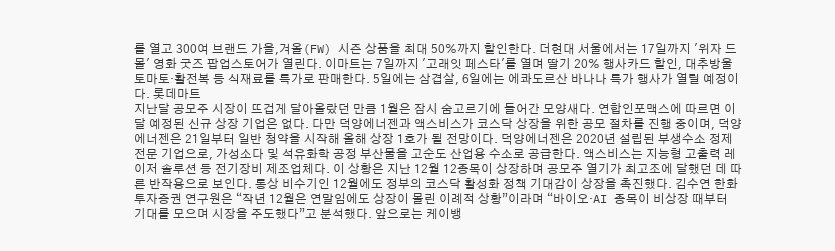를 열고 300여 브랜드 가을,겨올(FW) 시즌 상품을 최대 50%까지 할인한다. 더현대 서울에서는 17일까지 '위자 드몰' 영화 굿즈 팝업스토어가 열린다. 이마트는 7일까지 '고래잇 페스타'를 열며 딸기 20% 행사카드 할인, 대추방울토마토·활전복 등 식재료를 특가로 판매한다. 5일에는 삼겹살, 6일에는 에콰도르산 바나나 특가 행사가 열릴 예정이다. 롯데마트
지난달 공모주 시장이 뜨겁게 달아올랐던 만큼 1월은 잠시 숨고르기에 들어간 모양새다. 연합인포맥스에 따르면 이달 예정된 신규 상장 기업은 없다. 다만 덕양에너젠과 액스비스가 코스닥 상장을 위한 공모 절차를 진행 중이며, 덕양에너젠은 21일부터 일반 청약을 시작해 올해 상장 1호가 될 전망이다. 덕양에너젠은 2020년 설립된 부생수소 정제 전문 기업으로, 가성소다 및 석유화학 공정 부산물을 고순도 산업용 수소로 공급한다. 액스비스는 지능형 고출력 레이저 솔루션 등 전기장비 제조업체다. 이 상황은 지난 12월 12종목이 상장하며 공모주 열기가 최고조에 달했던 데 따른 반작용으로 보인다. 통상 비수기인 12월에도 정부의 코스닥 활성화 정책 기대감이 상장을 촉진했다. 김수연 한화투자증권 연구원은 “작년 12월은 연말임에도 상장이 몰린 이례적 상황”이라며 “바이오·AI 종목이 비상장 때부터 기대를 모으며 시장을 주도했다”고 분석했다. 앞으로는 케이뱅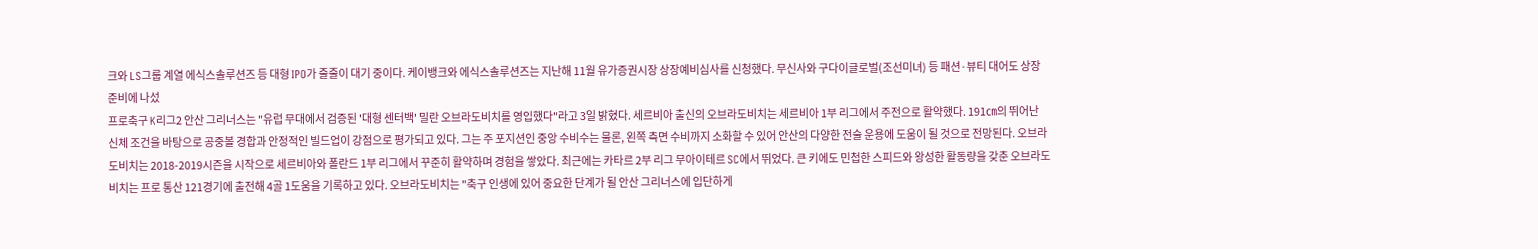크와 LS그룹 계열 에식스솔루션즈 등 대형 IPO가 줄줄이 대기 중이다. 케이뱅크와 에식스솔루션즈는 지난해 11월 유가증권시장 상장예비심사를 신청했다. 무신사와 구다이글로벌(조선미녀) 등 패션·뷰티 대어도 상장 준비에 나섰
프로축구 K리그2 안산 그리너스는 "유럽 무대에서 검증된 '대형 센터백' 밀란 오브라도비치를 영입했다"라고 3일 밝혔다. 세르비아 출신의 오브라도비치는 세르비아 1부 리그에서 주전으로 활약했다. 191㎝의 뛰어난 신체 조건을 바탕으로 공중볼 경합과 안정적인 빌드업이 강점으로 평가되고 있다. 그는 주 포지션인 중앙 수비수는 물론, 왼쪽 측면 수비까지 소화할 수 있어 안산의 다양한 전술 운용에 도움이 될 것으로 전망된다. 오브라도비치는 2018-2019시즌을 시작으로 세르비아와 폴란드 1부 리그에서 꾸준히 활약하며 경험을 쌓았다. 최근에는 카타르 2부 리그 무아이테르 SC에서 뛰었다. 큰 키에도 민첩한 스피드와 왕성한 활동량을 갖춘 오브라도비치는 프로 통산 121경기에 출전해 4골 1도움을 기록하고 있다. 오브라도비치는 "축구 인생에 있어 중요한 단계가 될 안산 그리너스에 입단하게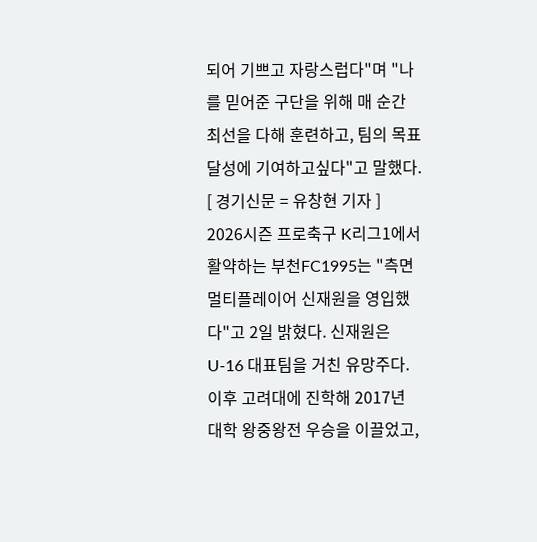되어 기쁘고 자랑스럽다"며 "나를 믿어준 구단을 위해 매 순간 최선을 다해 훈련하고, 팀의 목표 달성에 기여하고싶다"고 말했다. [ 경기신문 = 유창현 기자 ]
2026시즌 프로축구 K리그1에서 활약하는 부천FC1995는 "측면 멀티플레이어 신재원을 영입했다"고 2일 밝혔다. 신재원은 U-16 대표팀을 거친 유망주다. 이후 고려대에 진학해 2017년 대학 왕중왕전 우승을 이끌었고,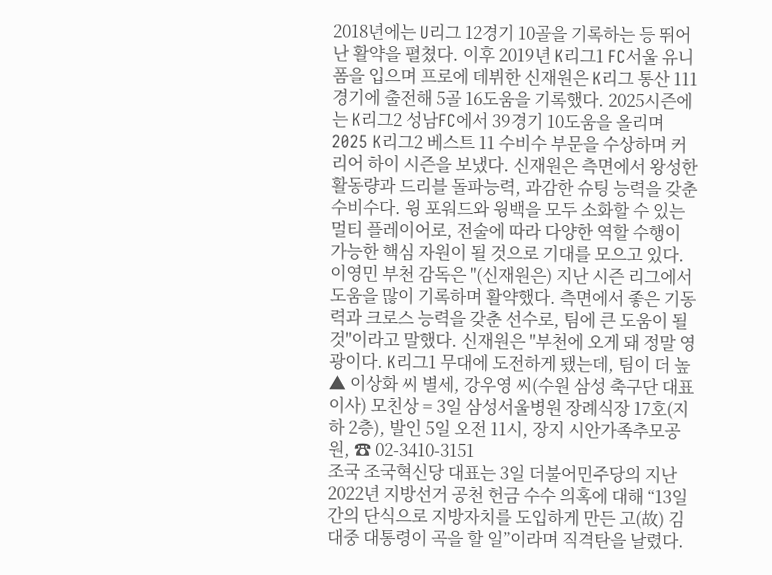2018년에는 U리그 12경기 10골을 기록하는 등 뛰어난 활약을 펼쳤다. 이후 2019년 K리그1 FC서울 유니폼을 입으며 프로에 데뷔한 신재원은 K리그 통산 111경기에 출전해 5골 16도움을 기록했다. 2025시즌에는 K리그2 성남FC에서 39경기 10도움을 올리며 2025 K리그2 베스트 11 수비수 부문을 수상하며 커리어 하이 시즌을 보냈다. 신재원은 측면에서 왕성한 활동량과 드리블 돌파능력, 과감한 슈팅 능력을 갖춘 수비수다. 윙 포워드와 윙백을 모두 소화할 수 있는 멀티 플레이어로, 전술에 따라 다양한 역할 수행이 가능한 핵심 자원이 될 것으로 기대를 모으고 있다. 이영민 부천 감독은 "(신재원은) 지난 시즌 리그에서 도움을 많이 기록하며 활약했다. 측면에서 좋은 기동력과 크로스 능력을 갖춘 선수로, 팀에 큰 도움이 될 것"이라고 말했다. 신재원은 "부천에 오게 돼 정말 영광이다. K리그1 무대에 도전하게 됐는데, 팀이 더 높
▲ 이상화 씨 별세, 강우영 씨(수원 삼성 축구단 대표이사) 모친상 = 3일 삼성서울병원 장례식장 17호(지하 2층), 발인 5일 오전 11시, 장지 시안가족추모공원, ☎ 02-3410-3151
조국 조국혁신당 대표는 3일 더불어민주당의 지난 2022년 지방선거 공천 헌금 수수 의혹에 대해 “13일간의 단식으로 지방자치를 도입하게 만든 고(故) 김대중 대통령이 곡을 할 일”이라며 직격탄을 날렸다.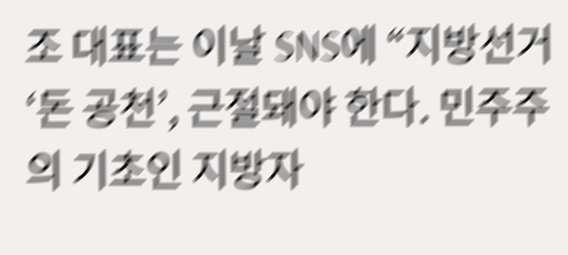조 대표는 이날 SNS에 “지방선거 ‘돈 공천’, 근절돼야 한다. 민주주의 기초인 지방자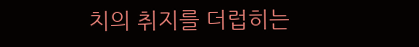치의 취지를 더럽히는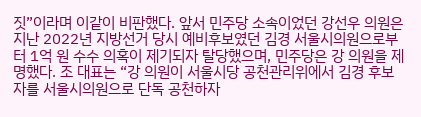짓”이라며 이같이 비판했다. 앞서 민주당 소속이었던 강선우 의원은 지난 2022년 지방선거 당시 예비후보였던 김경 서울시의원으로부터 1억 원 수수 의혹이 제기되자 탈당했으며, 민주당은 강 의원을 제명했다. 조 대표는 “강 의원이 서울시당 공천관리위에서 김경 후보자를 서울시의원으로 단독 공천하자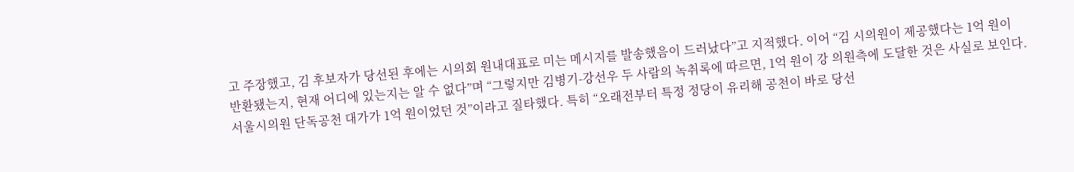고 주장했고, 김 후보자가 당선된 후에는 시의회 원내대표로 미는 메시지를 발송했음이 드러났다”고 지적했다. 이어 “김 시의원이 제공했다는 1억 원이 반환됐는지, 현재 어디에 있는지는 알 수 없다”며 “그렇지만 김병기-강선우 두 사람의 녹취록에 따르면, 1억 원이 강 의원측에 도달한 것은 사실로 보인다. 서울시의원 단독공천 대가가 1억 원이었던 것”이라고 질타했다. 특히 “오래전부터 특정 정당이 유리해 공천이 바로 당선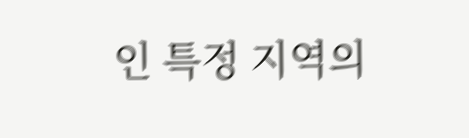인 특정 지역의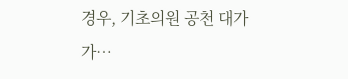경우, 기초의원 공천 대가가…